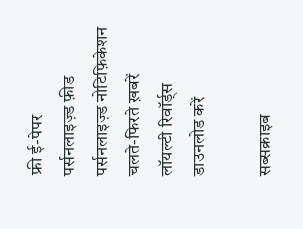फ्री ई-पेपर
पर्सनलाइज़्ड फ़ीड
पर्सनलाइज़्ड नोटिफ़िकेशन
चलते-फिरते ख़बरें
लॉयल्टी रिवॉर्ड्स
डाउनलोड करें

सब्सक्राइब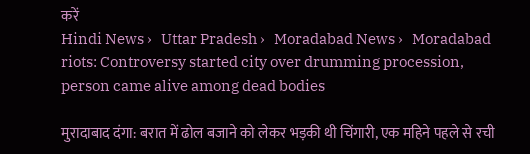करें
Hindi News ›   Uttar Pradesh ›   Moradabad News ›   Moradabad riots: Controversy started city over drumming procession, person came alive among dead bodies

मुरादाबाद दंगा: बरात में ढोल बजाने को लेकर भड़की थी चिंगारी, एक महिने पहले से रची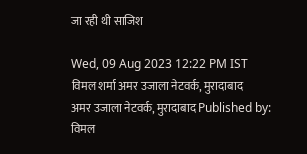जा रही थी साजिश

Wed, 09 Aug 2023 12:22 PM IST
विमल शर्मा अमर उजाला नेटवर्क, मुरादाबाद
अमर उजाला नेटवर्क, मुरादाबाद Published by: विमल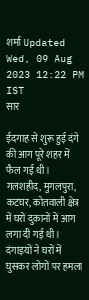शर्मा Updated Wed, 09 Aug 2023 12:22 PM IST
सार

ईदगाह से शुरू हुई दंगे की आग पूरे शहर में फैल गई थी। गलशहीद, मुगलपुरा, कटघर, कोतवाली क्षेत्र में घरों दुकानों में आग लगा दी गई थी। दंगाइयों ने घरों में घुसकर लोगों पर हमला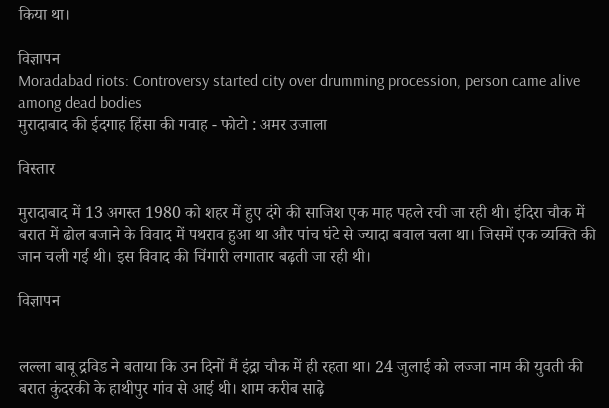किया था।

विज्ञापन
Moradabad riots: Controversy started city over drumming procession, person came alive among dead bodies
मुरादाबाद की ईदगाह हिंसा की गवाह - फोटो : अमर उजाला

विस्तार

मुरादाबाद में 13 अगस्त 1980 को शहर में हुए दंगे की साजिश एक माह पहले रची जा रही थी। इंदिरा चौक में बरात में ढोल बजाने के विवाद में पथराव हुआ था और पांच घंटे से ज्यादा बवाल चला था। जिसमें एक व्यक्ति की जान चली गई थी। इस विवाद की चिंगारी लगातार बढ़ती जा रही थी।

विज्ञापन


लल्ला बाबू द्रविड ने बताया कि उन दिनों मैं इंद्रा चौक में ही रहता था। 24 जुलाई को लज्जा नाम की युवती की बरात कुंदरकी के हाथीपुर गांव से आई थी। शाम करीब साढ़े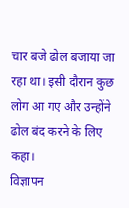चार बजे ढोल बजाया जा रहा था। इसी दौरान कुछ लोग आ गए और उन्होंने ढोल बंद करने के लिए कहा।
विज्ञापन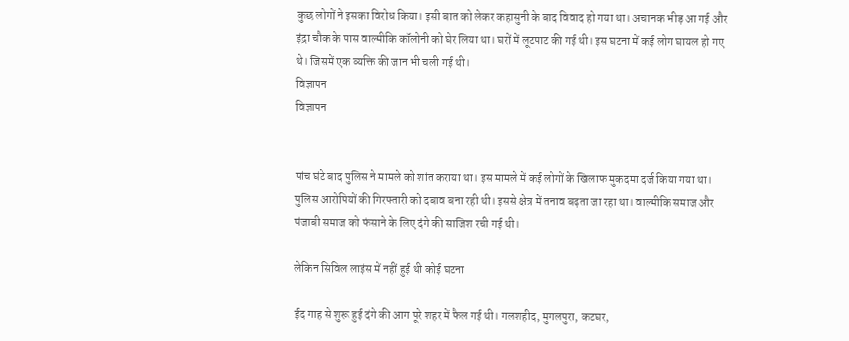कुछ लोगों ने इसका विरोध किया। इसी बात को लेकर कहासुनी के बाद विवाद हो गया था। अचानक भीड़ आ गई और इंद्रा चौक के पास वाल्मीकि कॉलोनी को घेर लिया था। घरों में लूटपाट की गई थी। इस घटना में कई लोग घायल हो गए थे। जिसमें एक व्यक्ति की जान भी चली गई थी।
विज्ञापन
विज्ञापन


पांच घंटे बाद पुलिस ने मामले को शांत कराया था। इस मामले में कई लोगों के खिलाफ मुकदमा दर्ज किया गया था। पुलिस आरोपियों की गिरफ्तारी को दबाव बना रही थी। इससे क्षेत्र में तनाव बढ़ता जा रहा था। वाल्मीकि समाज और पंजाबी समाज को फंसाने के लिए दंगे की साजिश रची गई थी।

लेकिन सिविल लाइंस में नहीं हुई थी कोई घटना

ईद गाह से शुरू हुई दंगे की आग पूरे शहर में फैल गई थी। गलशहीद, मुगलपुरा, कटघर,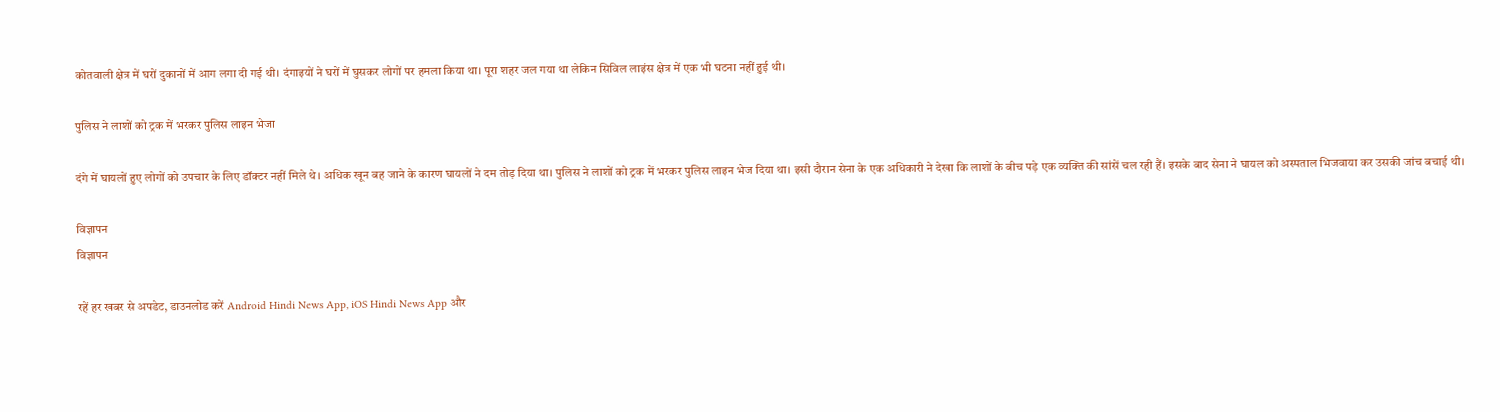कोतवाली क्षेत्र में घरों दुकानों में आग लगा दी गई थी। दंगाइयों ने घरों में घुसकर लोगों पर हमला किया था। पूरा शहर जल गया था लेकिन सिविल लाइंस क्षेत्र में एक भी घटना नहीं हुई थी।

पुलिस ने लाशों को ट्रक में भरकर पुलिस लाइन भेजा

दंगे में घायलों हुए लोगों को उपचार के लिए डॉक्टर नहीं मिले थे। अधिक खून बह जाने के कारण घायलों ने दम तोड़ दिया था। पुलिस ने लाशों को ट्रक में भरकर पुलिस लाइन भेज दिया था। इसी दौरान सेना के एक अधिकारी ने देखा कि लाशों के बीच पड़े एक व्यक्ति की सांसें चल रही हैं। इसके बाद सेना ने घायल को अस्पताल भिजवाया कर उसकी जांच बचाई थी।

विज्ञापन
विज्ञापन

रहें हर खबर से अपडेट, डाउनलोड करें Android Hindi News App, iOS Hindi News App और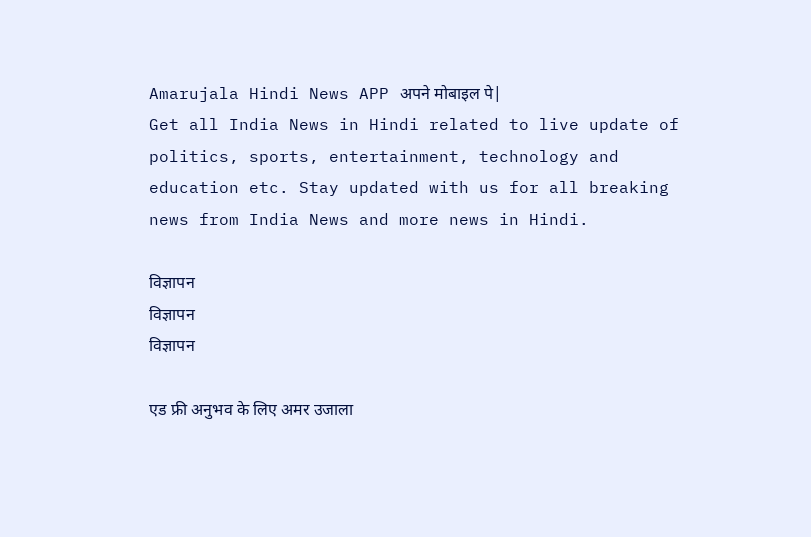Amarujala Hindi News APP अपने मोबाइल पे|
Get all India News in Hindi related to live update of politics, sports, entertainment, technology and education etc. Stay updated with us for all breaking news from India News and more news in Hindi.

विज्ञापन
विज्ञापन
विज्ञापन

एड फ्री अनुभव के लिए अमर उजाला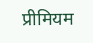प्रीमियम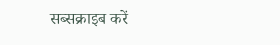सब्सक्राइब करें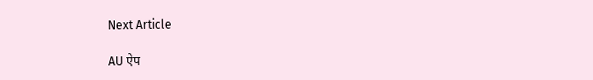Next Article

AU ऐप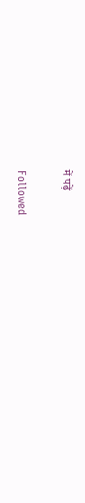में पढ़ें

Followed